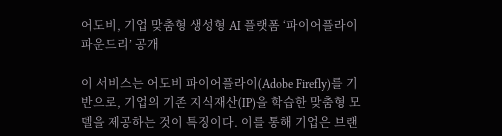어도비, 기업 맞춤형 생성형 AI 플랫폼 ‘파이어플라이 파운드리’ 공개

이 서비스는 어도비 파이어플라이(Adobe Firefly)를 기반으로, 기업의 기존 지식재산(IP)을 학습한 맞춤형 모델을 제공하는 것이 특징이다. 이를 통해 기업은 브랜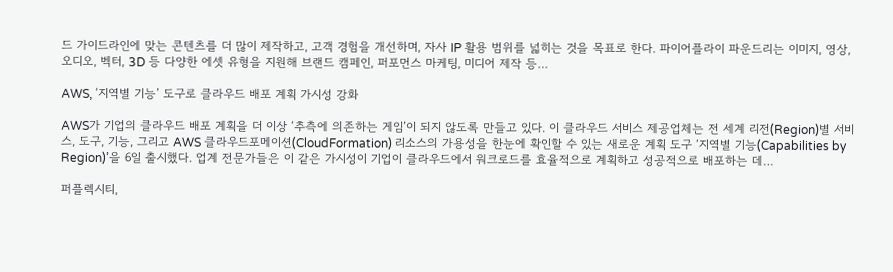드 가이드라인에 맞는 콘텐츠를 더 많이 제작하고, 고객 경험을 개선하며, 자사 IP 활용 범위를 넓히는 것을 목표로 한다. 파이어플라이 파운드리는 이미지, 영상, 오디오, 벡터, 3D 등 다양한 에셋 유형을 지원해 브랜드 캠페인, 퍼포먼스 마케팅, 미디어 제작 등…

AWS, ‘지역별 기능’ 도구로 클라우드 배포 계획 가시성 강화

AWS가 기업의 클라우드 배포 계획을 더 이상 ‘추측에 의존하는 게임’이 되지 않도록 만들고 있다. 이 클라우드 서비스 제공업체는 전 세계 리전(Region)별 서비스, 도구, 기능, 그리고 AWS 클라우드포메이션(CloudFormation) 리소스의 가용성을 한눈에 확인할 수 있는 새로운 계획 도구 ‘지역별 기능(Capabilities by Region)’을 6일 출시했다. 업계 전문가들은 이 같은 가시성이 기업이 클라우드에서 워크로드를 효율적으로 계획하고 성공적으로 배포하는 데…

퍼플렉시티,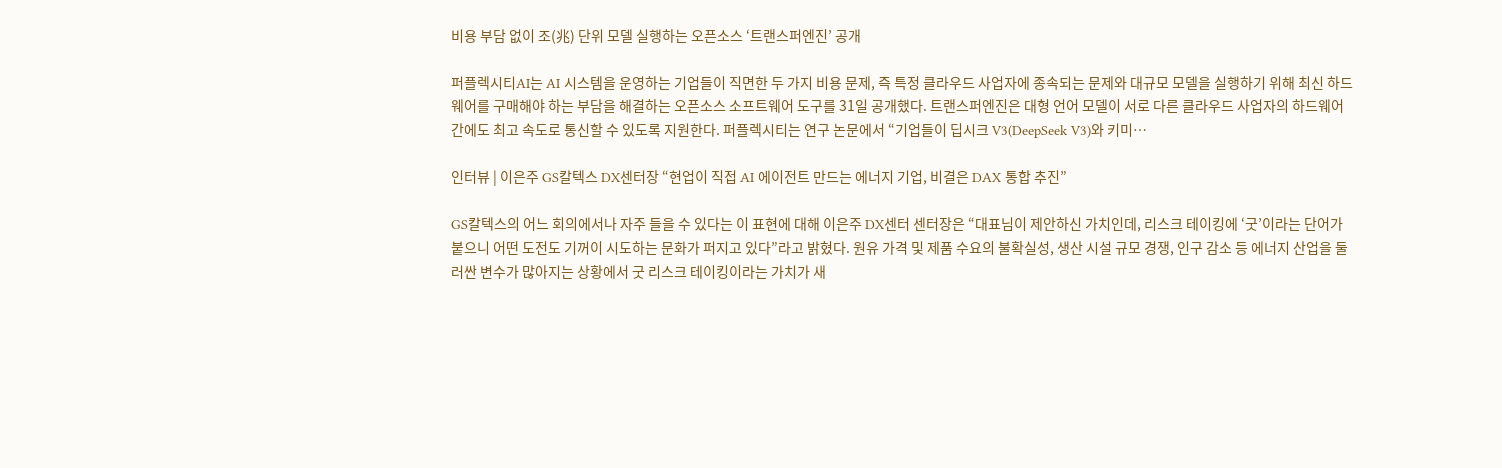비용 부담 없이 조(兆) 단위 모델 실행하는 오픈소스 ‘트랜스퍼엔진’ 공개

퍼플렉시티AI는 AI 시스템을 운영하는 기업들이 직면한 두 가지 비용 문제, 즉 특정 클라우드 사업자에 종속되는 문제와 대규모 모델을 실행하기 위해 최신 하드웨어를 구매해야 하는 부담을 해결하는 오픈소스 소프트웨어 도구를 31일 공개했다. 트랜스퍼엔진은 대형 언어 모델이 서로 다른 클라우드 사업자의 하드웨어 간에도 최고 속도로 통신할 수 있도록 지원한다. 퍼플렉시티는 연구 논문에서 “기업들이 딥시크 V3(DeepSeek V3)와 키미…

인터뷰 | 이은주 GS칼텍스 DX센터장 “현업이 직접 AI 에이전트 만드는 에너지 기업, 비결은 DAX 통합 추진”

GS칼텍스의 어느 회의에서나 자주 들을 수 있다는 이 표현에 대해 이은주 DX센터 센터장은 “대표님이 제안하신 가치인데, 리스크 테이킹에 ‘굿’이라는 단어가 붙으니 어떤 도전도 기꺼이 시도하는 문화가 퍼지고 있다”라고 밝혔다. 원유 가격 및 제품 수요의 불확실성, 생산 시설 규모 경쟁, 인구 감소 등 에너지 산업을 둘러싼 변수가 많아지는 상황에서 굿 리스크 테이킹이라는 가치가 새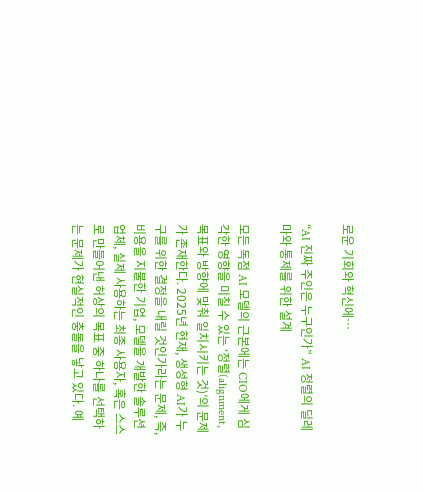로운 기회와 혁신에…

“AI 진짜 주인은 누구인가” AI 정렬의 딜레마와 통제를 위한 설계

모든 독점 AI 모델의 근본에는 CIO에게 심각한 영향을 미칠 수 있는 ‘정렬(alignment, 목표와 방향에 맞춰 일치시키는 것)’의 문제가 존재한다. 2025년 현재, 생성형 AI가 누구를 위한 결정을 내릴 것인가라는 문제, 즉, 비용을 지불한 기업, 모델을 개발한 솔루션 업체, 실제 사용하는 최종 사용자, 혹은 스스로 만들어낸 허상의 목표 중 하나를 선택하는 문제가 현실적인 충돌을 낳고 있다. 예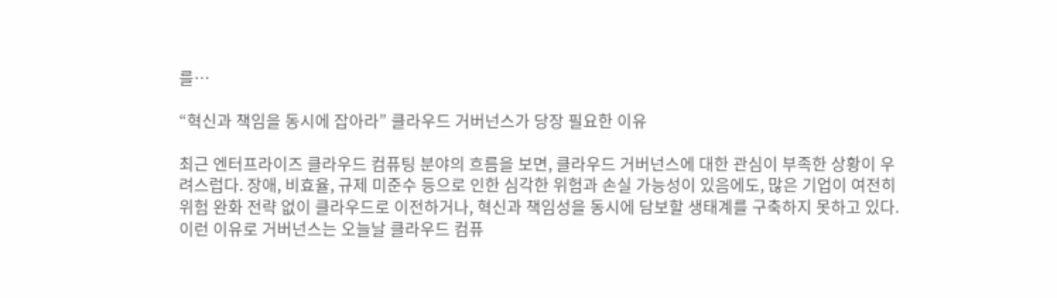를…

“혁신과 책임을 동시에 잡아라” 클라우드 거버넌스가 당장 필요한 이유

최근 엔터프라이즈 클라우드 컴퓨팅 분야의 흐름을 보면, 클라우드 거버넌스에 대한 관심이 부족한 상황이 우려스럽다. 장애, 비효율, 규제 미준수 등으로 인한 심각한 위험과 손실 가능성이 있음에도, 많은 기업이 여전히 위험 완화 전략 없이 클라우드로 이전하거나, 혁신과 책임성을 동시에 담보할 생태계를 구축하지 못하고 있다. 이런 이유로 거버넌스는 오늘날 클라우드 컴퓨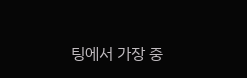팅에서 가장 중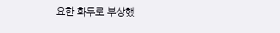요한 화두로 부상했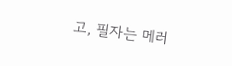고, 필자는 메러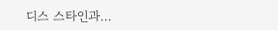디스 스타인과…